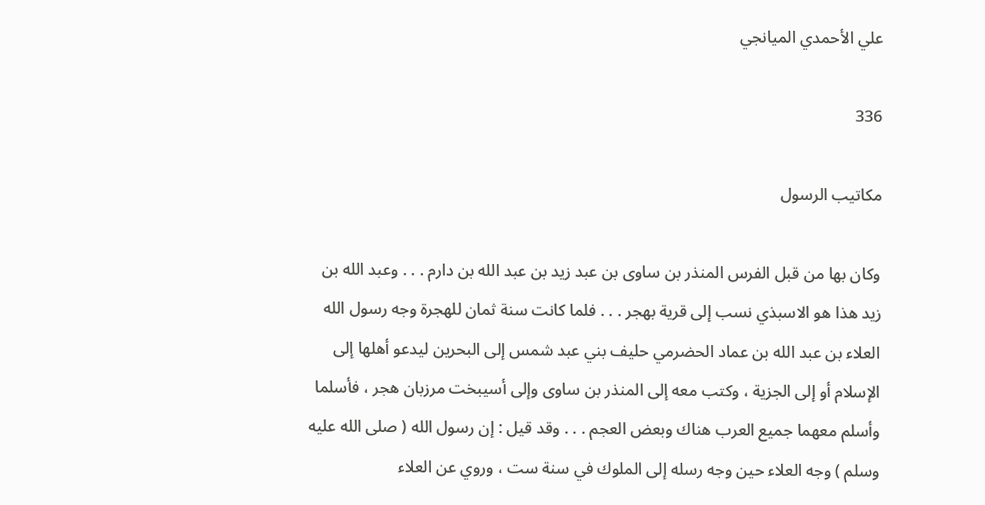علي الأحمدي الميانجي

336

مكاتيب الرسول

وكان بها من قبل الفرس المنذر بن ساوى بن عبد زيد بن عبد الله بن دارم . . . وعبد الله بن زيد هذا هو الاسبذي نسب إلى قرية بهجر . . . فلما كانت سنة ثمان للهجرة وجه رسول الله العلاء بن عبد الله بن عماد الحضرمي حليف بني عبد شمس إلى البحرين ليدعو أهلها إلى الإسلام أو إلى الجزية ، وكتب معه إلى المنذر بن ساوى وإلى أسيبخت مرزبان هجر ، فأسلما وأسلم معهما جميع العرب هناك وبعض العجم . . . وقد قيل : إن رسول الله ( صلى الله عليه وسلم ) وجه العلاء حين وجه رسله إلى الملوك في سنة ست ، وروي عن العلاء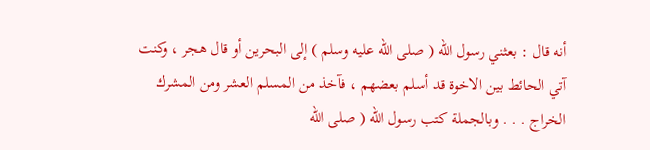أنه قال : بعثني رسول الله ( صلى الله عليه وسلم ) إلى البحرين أو قال هجر ، وكنت آتي الحائط بين الاخوة قد أسلم بعضهم ، فآخذ من المسلم العشر ومن المشرك الخراج . . . وبالجملة كتب رسول الله ( صلى الله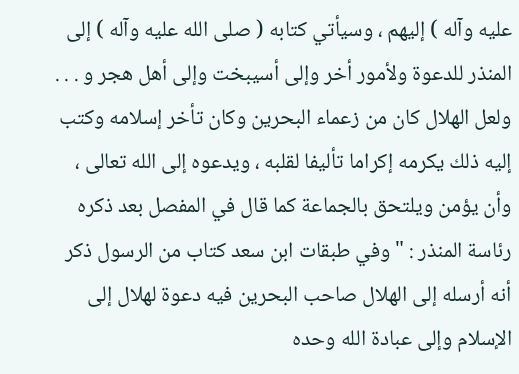عليه وآله ) إليهم ، وسيأتي كتابه ( صلى الله عليه وآله ) إلى المنذر للدعوة ولأمور أخر وإلى أسيبخت وإلى أهل هجر و . . . ولعل الهلال كان من زعماء البحرين وكان تأخر إسلامه وكتب إليه ذلك يكرمه إكراما تأليفا لقلبه ، ويدعوه إلى الله تعالى ، وأن يؤمن ويلتحق بالجماعة كما قال في المفصل بعد ذكره رئاسة المنذر : " وفي طبقات ابن سعد كتاب من الرسول ذكر أنه أرسله إلى الهلال صاحب البحرين فيه دعوة لهلال إلى الإسلام وإلى عبادة الله وحده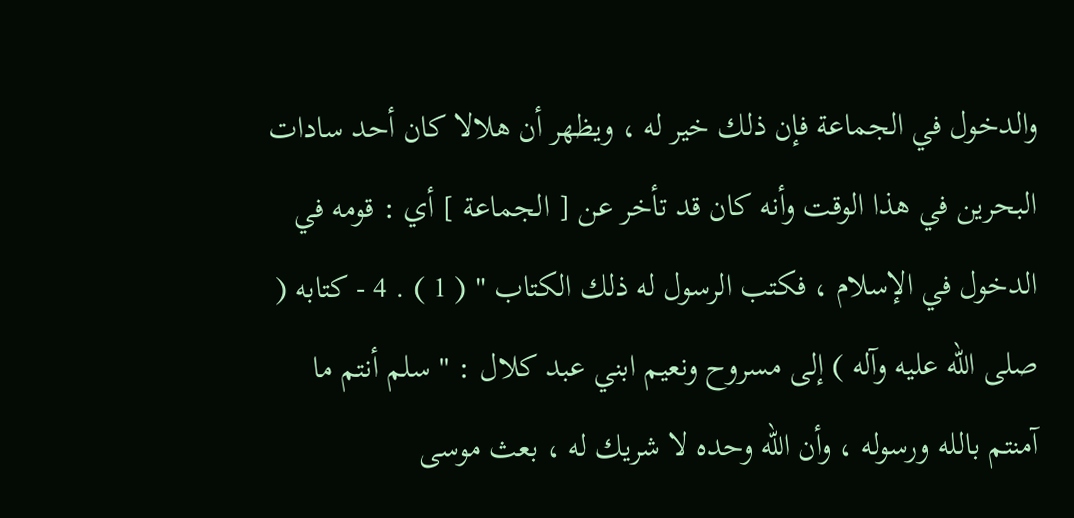والدخول في الجماعة فإن ذلك خير له ، ويظهر أن هلالا كان أحد سادات البحرين في هذا الوقت وأنه كان قد تأخر عن [ الجماعة ] أي : قومه في الدخول في الإسلام ، فكتب الرسول له ذلك الكتاب " ( 1 ) . 4 - كتابه ( صلى الله عليه وآله ) إلى مسروح ونعيم ابني عبد كلال : " سلم أنتم ما آمنتم بالله ورسوله ، وأن الله وحده لا شريك له ، بعث موسى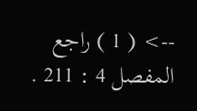--> ( 1 ) راجع المفصل 4 : 211 .